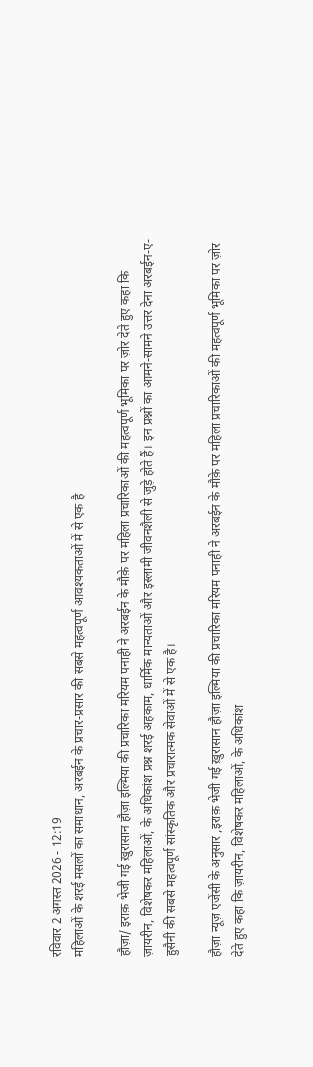रविवार 2 अगस्त 2026 - 12:19
महिलाओं के शरई मसलों का समाधान, अरबईन के प्रचार-प्रसार की सबसे महत्वपूर्ण आवश्यकताओं में से एक है

हौज़ा/ इराक़ भेजी गई ख़ुरासान हौज़ा इल्मिया की प्रचारिका मरियम पनाही ने अरबईन के मौक़े पर महिला प्रचारिकाओं की महत्वपूर्ण भूमिका पर ज़ोर देते हुए कहा कि ज़ायरीन, विशेषकर महिलाओं, के अधिकांश प्रश्न शरई अहकाम, धार्मिक मान्यताओं और इस्लामी जीवनशैली से जुड़े होते हैं। इन प्रश्नों का आमने-सामने उत्तर देना अरबईन-ए-हुसैनी की सबसे महत्वपूर्ण सांस्कृतिक और प्रचारात्मक सेवाओं में से एक है।

हौज़ा न्यूज़ एजेंसी के अनुसार ,इराक़ भेजी गई ख़ुरासान हौज़ा इल्मिया की प्रचारिका मरियम पनाही ने अरबईन के मौक़े पर महिला प्रचारिकाओं की महत्वपूर्ण भूमिका पर ज़ोर देते हुए कहा कि ज़ायरीन, विशेषकर महिलाओं, के अधिकांश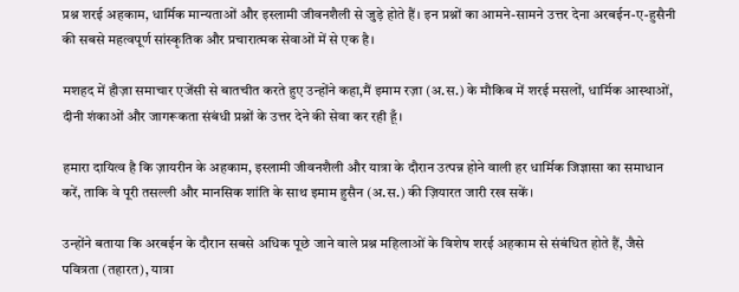प्रश्न शरई अहकाम, धार्मिक मान्यताओं और इस्लामी जीवनशैली से जुड़े होते हैं। इन प्रश्नों का आमने-सामने उत्तर देना अरबईन-ए-हुसैनी की सबसे महत्वपूर्ण सांस्कृतिक और प्रचारात्मक सेवाओं में से एक है।

मशहद में हौज़ा समाचार एजेंसी से बातचीत करते हुए उन्होंने कहा,मैं इमाम रज़ा (अ.स.) के मौकिब में शरई मसलों, धार्मिक आस्थाओं, दीनी शंकाओं और जागरूकता संबंधी प्रश्नों के उत्तर देने की सेवा कर रही हूँ।

हमारा दायित्व है कि ज़ायरीन के अहकाम, इस्लामी जीवनशैली और यात्रा के दौरान उत्पन्न होने वाली हर धार्मिक जिज्ञासा का समाधान करें, ताकि वे पूरी तसल्ली और मानसिक शांति के साथ इमाम हुसैन (अ.स.) की ज़ियारत जारी रख सकें।

उन्होंने बताया कि अरबईन के दौरान सबसे अधिक पूछे जाने वाले प्रश्न महिलाओं के विशेष शरई अहकाम से संबंधित होते हैं, जैसे पवित्रता (तहारत), यात्रा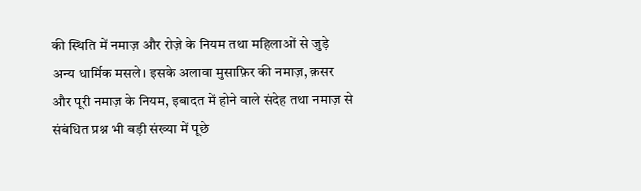की स्थिति में नमाज़ और रोज़े के नियम तथा महिलाओं से जुड़े अन्य धार्मिक मसले। इसके अलावा मुसाफ़िर की नमाज़, क़सर और पूरी नमाज़ के नियम, इबादत में होने वाले संदेह तथा नमाज़ से संबंधित प्रश्न भी बड़ी संख्या में पूछे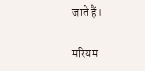जाते हैं।

मरियम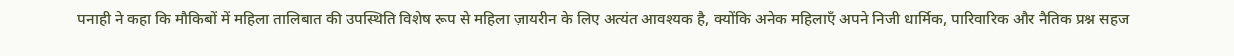पनाही ने कहा कि मौकिबों में महिला तालिबात की उपस्थिति विशेष रूप से महिला ज़ायरीन के लिए अत्यंत आवश्यक है, क्योंकि अनेक महिलाएँ अपने निजी धार्मिक, पारिवारिक और नैतिक प्रश्न सहज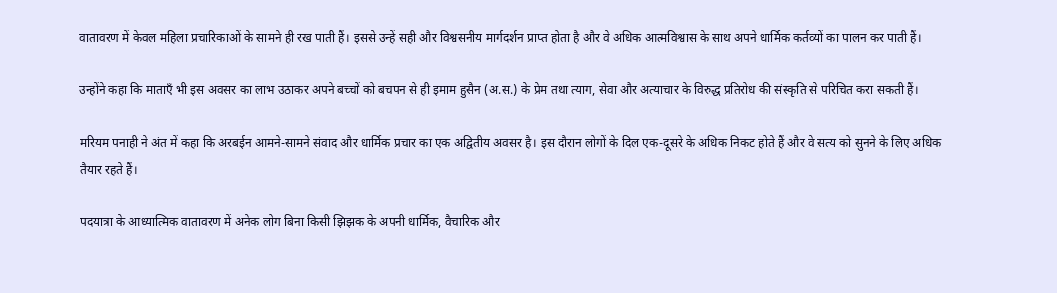वातावरण में केवल महिला प्रचारिकाओं के सामने ही रख पाती हैं। इससे उन्हें सही और विश्वसनीय मार्गदर्शन प्राप्त होता है और वे अधिक आत्मविश्वास के साथ अपने धार्मिक कर्तव्यों का पालन कर पाती हैं।

उन्होंने कहा कि माताएँ भी इस अवसर का लाभ उठाकर अपने बच्चों को बचपन से ही इमाम हुसैन (अ.स.) के प्रेम तथा त्याग, सेवा और अत्याचार के विरुद्ध प्रतिरोध की संस्कृति से परिचित करा सकती हैं।

मरियम पनाही ने अंत में कहा कि अरबईन आमने-सामने संवाद और धार्मिक प्रचार का एक अद्वितीय अवसर है। इस दौरान लोगों के दिल एक-दूसरे के अधिक निकट होते हैं और वे सत्य को सुनने के लिए अधिक तैयार रहते हैं।

पदयात्रा के आध्यात्मिक वातावरण में अनेक लोग बिना किसी झिझक के अपनी धार्मिक, वैचारिक और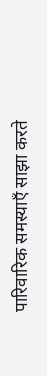पारिवारिक समस्याएँ साझा करते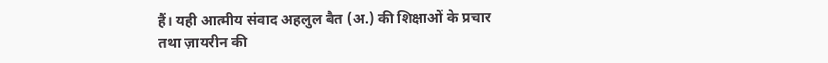हैं। यही आत्मीय संवाद अहलुल बैत (अ.) की शिक्षाओं के प्रचार तथा ज़ायरीन की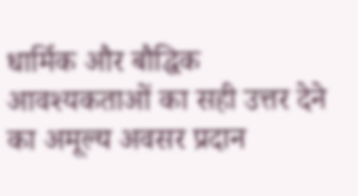धार्मिक और बौद्धिक आवश्यकताओं का सही उत्तर देने का अमूल्य अवसर प्रदान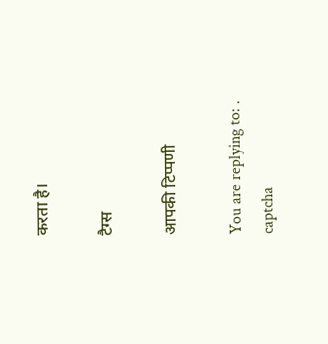करता है।

टैग्स

आपकी टिप्पणी

You are replying to: .
captcha